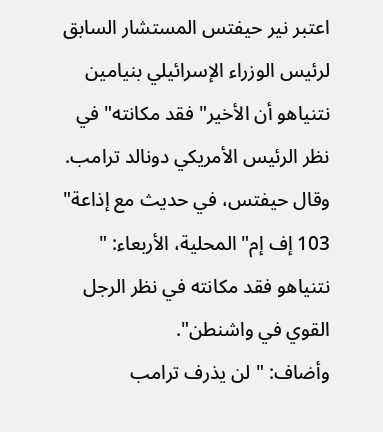اعتبر نير حيفتس المستشار السابق لرئيس الوزراء الإسرائيلي بنيامين نتنياهو أن الأخير" فقد مكانته" في نظر الرئيس الأمريكي دونالد ترامب.
وقال حيفتس، في حديث مع إذاعة" 103 إف إم" المحلية، الأربعاء: " نتنياهو فقد مكانته في نظر الرجل القوي في واشنطن".
وأضاف: " لن يذرف ترامب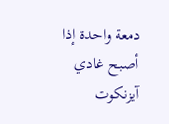دمعة واحدة إذا أصبح غادي آيزنكوت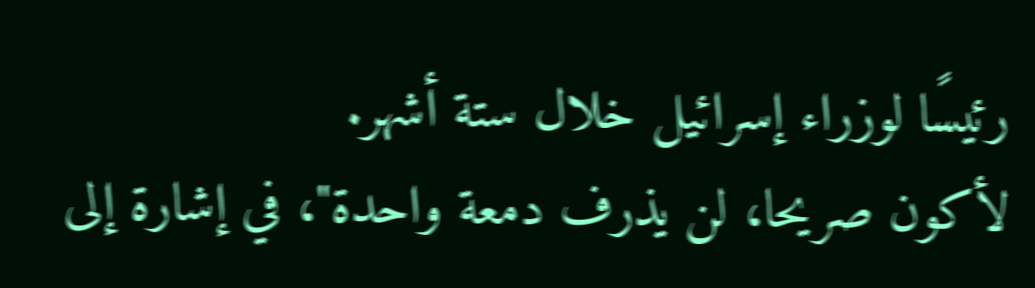رئيسًا لوزراء إسرائيل خلال ستة أشهر.
لأكون صريحا، لن يذرف دمعة واحدة"، في إشارة إلى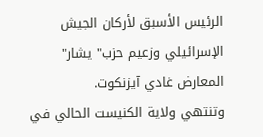الرئيس الأسبق لأركان الجيش الإسرائيلي وزعيم حزب" يشار" المعارض غادي آيزنكوت.
وتنتهي ولاية الكنيست الحالي في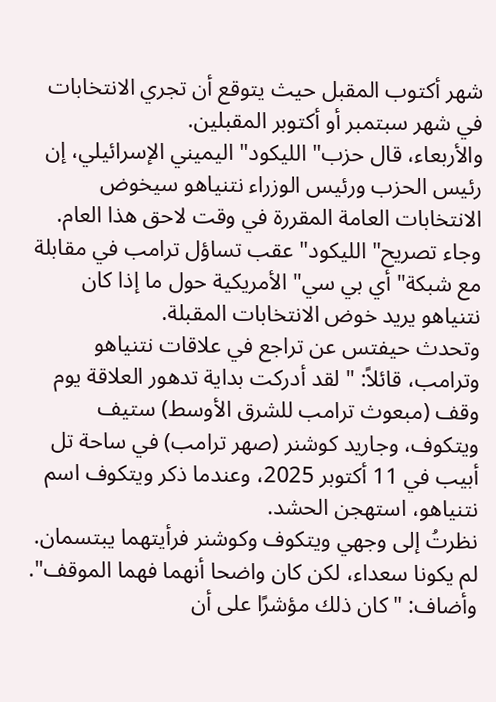شهر أكتوب المقبل حيث يتوقع أن تجري الانتخابات في شهر سبتمبر أو أكتوبر المقبلين.
والأربعاء، قال حزب" الليكود" اليميني الإسرائيلي، إن رئيس الحزب ورئيس الوزراء نتنياهو سيخوض الانتخابات العامة المقررة في وقت لاحق هذا العام.
وجاء تصريح" الليكود" عقب تساؤل ترامب في مقابلة مع شبكة" أي بي سي" الأمريكية حول ما إذا كان نتنياهو يريد خوض الانتخابات المقبلة.
وتحدث حيفتس عن تراجع في علاقات نتنياهو وترامب، قائلاً: " لقد أدركت بداية تدهور العلاقة يوم وقف (مبعوث ترامب للشرق الأوسط) ستيف ويتكوف، وجاريد كوشنر (صهر ترامب) في ساحة تل أبيب في 11 أكتوبر 2025، وعندما ذكر ويتكوف اسم نتنياهو، استهجن الحشد.
نظرتُ إلى وجهي ويتكوف وكوشنر فرأيتهما يبتسمان.
لم يكونا سعداء، لكن كان واضحا أنهما فهما الموقف".
وأضاف: " كان ذلك مؤشرًا على أن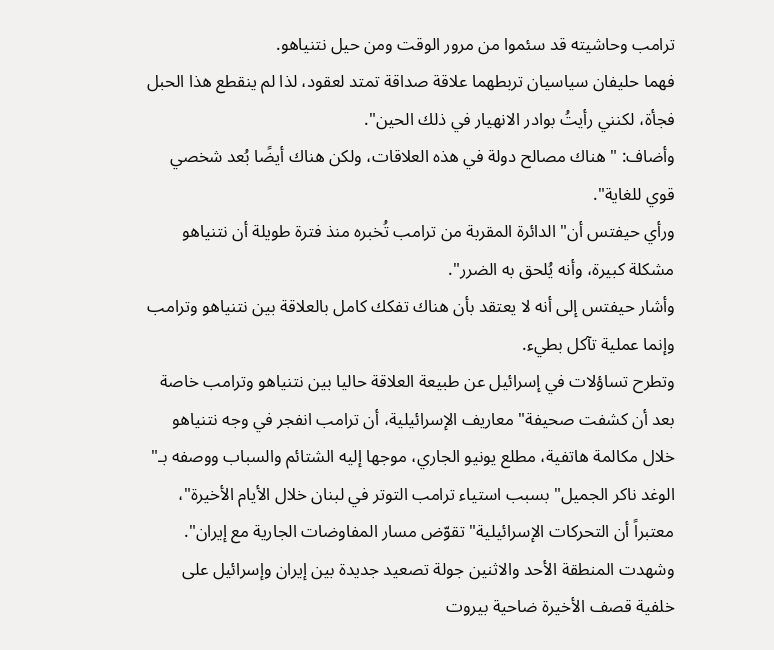ترامب وحاشيته قد سئموا من مرور الوقت ومن حيل نتنياهو.
فهما حليفان سياسيان تربطهما علاقة صداقة تمتد لعقود، لذا لم ينقطع هذا الحبل فجأة، لكنني رأيتُ بوادر الانهيار في ذلك الحين".
وأضاف: " هناك مصالح دولة في هذه العلاقات، ولكن هناك أيضًا بُعد شخصي قوي للغاية".
ورأي حيفتس أن" الدائرة المقربة من ترامب تُخبره منذ فترة طويلة أن نتنياهو مشكلة كبيرة، وأنه يُلحق به الضرر".
وأشار حيفتس إلى أنه لا يعتقد بأن هناك تفكك كامل بالعلاقة بين نتنياهو وترامب وإنما عملية تآكل بطيء.
وتطرح تساؤلات في إسرائيل عن طبيعة العلاقة حاليا بين نتنياهو وترامب خاصة بعد أن كشفت صحيفة" معاريف الإسرائيلية، أن ترامب انفجر في وجه نتنياهو خلال مكالمة هاتفية، مطلع يونيو الجاري، موجها إليه الشتائم والسباب ووصفه بـ" الوغد ناكر الجميل" بسبب استياء ترامب التوتر في لبنان خلال الأيام الأخيرة"، معتبراً أن التحركات الإسرائيلية" تقوّض مسار المفاوضات الجارية مع إيران".
وشهدت المنطقة الأحد والاثنين جولة تصعيد جديدة بين إيران وإسرائيل على خلفية قصف الأخيرة ضاحية بيروت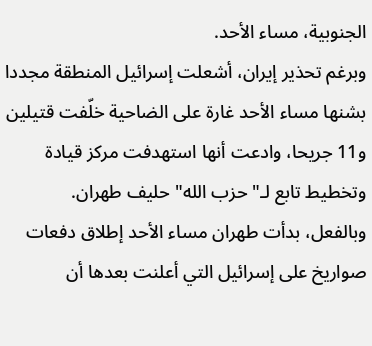الجنوبية، مساء الأحد.
وبرغم تحذير إيران، أشعلت إسرائيل المنطقة مجددا بشنها مساء الأحد غارة على الضاحية خلّفت قتيلين و11 جريحا، وادعت أنها استهدفت مركز قيادة وتخطيط تابع لـ" حزب الله" حليف طهران.
وبالفعل، بدأت طهران مساء الأحد إطلاق دفعات صواريخ على إسرائيل التي أعلنت بعدها أن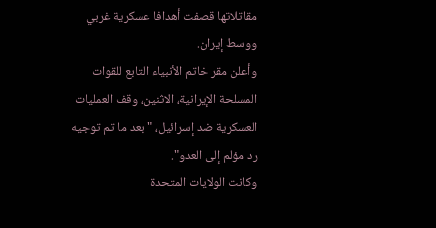مقاتلاتها قصفت أهدافا عسكرية غربي ووسط إيران.
وأعلن مقر خاتم الأنبياء التابع للقوات المسلحة الإيرانية، الاثنين، وقف العمليات العسكرية ضد إسرائيل، " بعد ما تم توجيه رد مؤلم إلى العدو".
وكانت الولايات المتحدة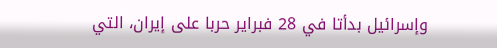وإسرائيل بدأتا في 28 فبراير حربا على إيران، التي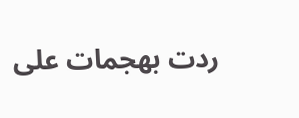ردت بهجمات على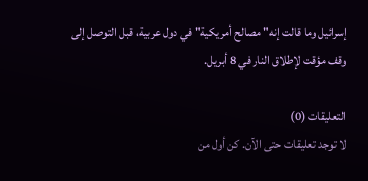إسرائيل وما قالت إنه" مصالح أمريكية" في دول عربية، قبل التوصل إلى وقف مؤقت لإطلاق النار في 8 أبريل.

التعليقات (0)
لا توجد تعليقات حتى الآن. كن أول من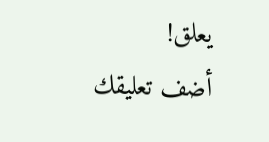يعلق!
أضف تعليقك